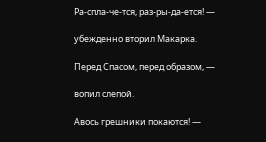Ра-спла-че-тся, раз-ры-да-ется! —

убежденно вторил Макарка.

Перед Спасом, перед образом, —

вопил слепой.

Авось грешники покаются! —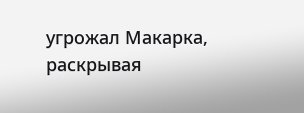угрожал Макарка, раскрывая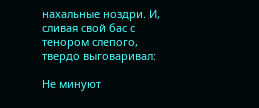нахальные ноздри. И, сливая свой бас с тенором слепого, твердо выговаривал:

Не минуют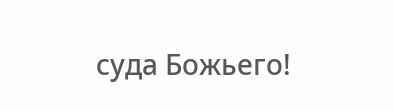суда Божьего!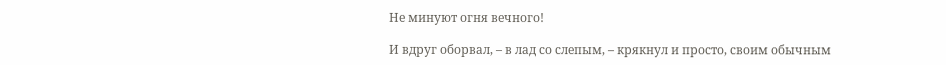Не минуют огня вечного!

И вдруг оборвал, – в лад со слепым, – крякнул и просто, своим обычным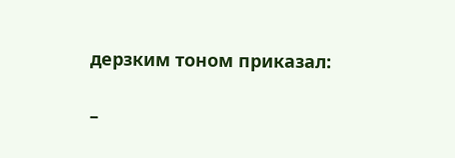дерзким тоном приказал:

–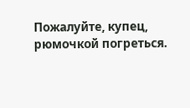Пожалуйте, купец, рюмочкой погреться.